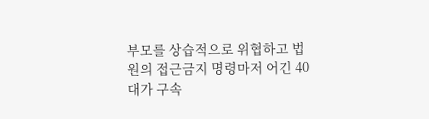부모를 상습적으로 위협하고 법원의 접근금지 명령마저 어긴 40대가 구속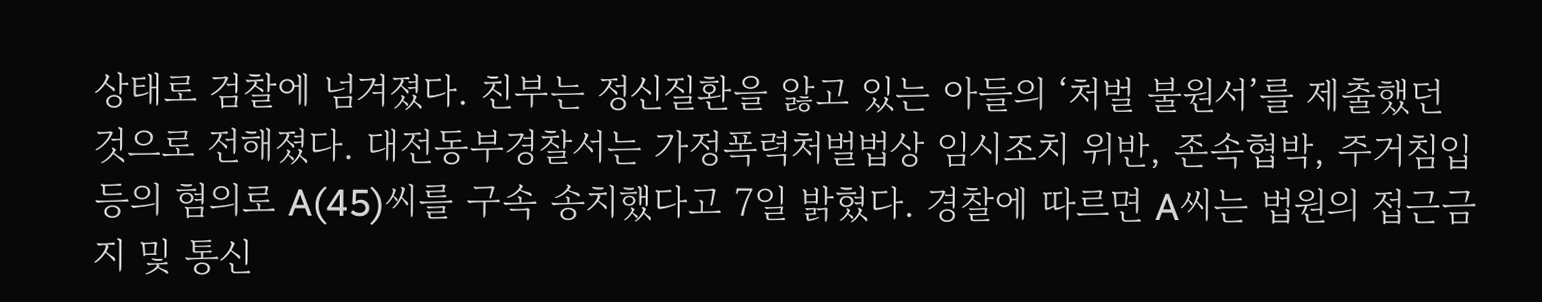상태로 검찰에 넘겨졌다. 친부는 정신질환을 앓고 있는 아들의 ‘처벌 불원서’를 제출했던 것으로 전해졌다. 대전동부경찰서는 가정폭력처벌법상 임시조치 위반, 존속협박, 주거침입 등의 혐의로 A(45)씨를 구속 송치했다고 7일 밝혔다. 경찰에 따르면 A씨는 법원의 접근금지 및 통신